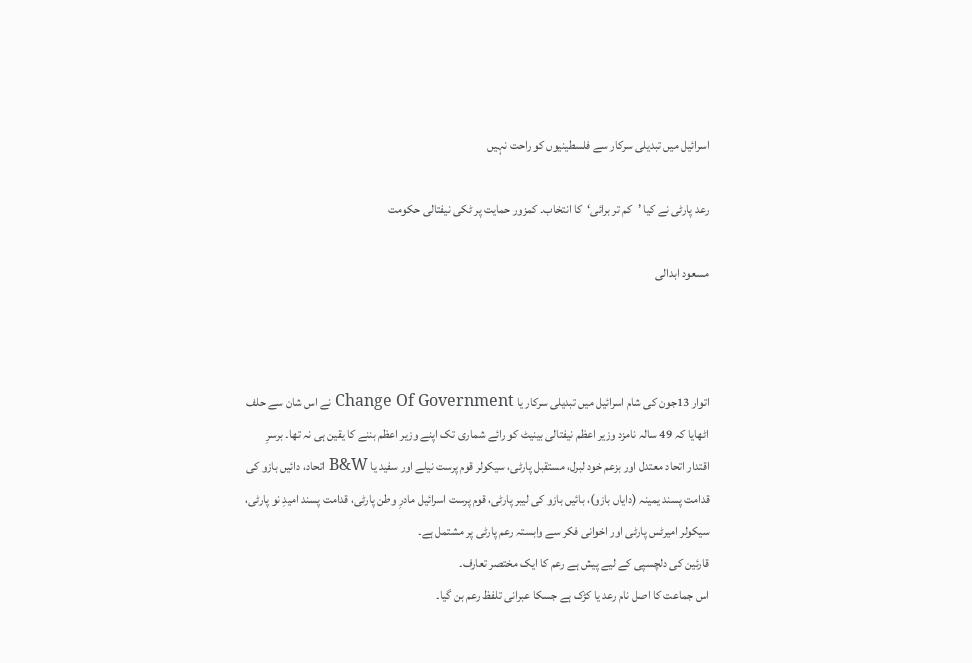اسرائیل میں تبدیلی سرکار سے فلسطینیوں کو راحت نہیں

رعد پارٹی نے کیا ’کم تر برائی‘کا انتخاب۔ کمزور حمایت پر ٹکی نیفتالی حکومت

مسعود ابدالی



اتوار 13جون کی شام اسرائیل میں تبدیلی سرکار یا Change Of Government نے اس شان سے حلف اٹھایا کہ 49 سالہ نامزد وزیر اعظم نیفتالی بینیٹ کو رائے شماری تک اپنے وزیر اعظم بننے کا یقین ہی نہ تھا۔ برسرِ اقتدار اتحاد معتدل اور بزعم خود لبرل، مستقبل پارٹی، سیکولر قوم پرست نیلے اور سفید یا B&W اتحاد، دائیں بازو کی قدامت پسند یمینہ (دایاں بازو)، بائیں بازو کی لیبر پارٹی، قوم پرست اسرائیل مادرِ وطن پارٹی، قدامت پسند امیدِ نو پارٹی، سیکولر امیرٹس پارٹی اور اخوانی فکر سے وابستہ رعم پارٹی پر مشتمل ہے۔
قارئین کی دلچسپی کے لیے پیش ہے رعم کا ایک مختصر تعارف۔
اس جماعت کا اصل نام رعد یا کڑک ہے جسکا عبرانی تلفظ رعم بن گیا۔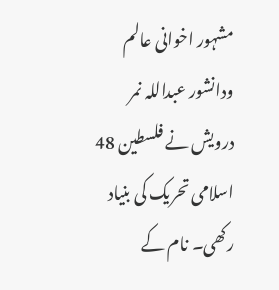مشہور اخوانی عالم ودانشور عبداللہ نمر درویش نے فلسطین 48 اسلامی تحریک کی بنیاد رکھی۔ نام کے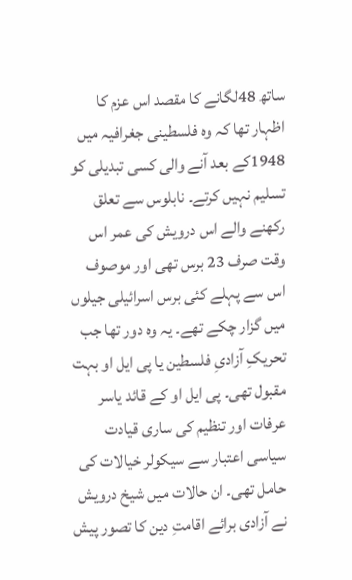ساتھ 48لگانے کا مقصد اس عزم کا اظہار تھا کہ وہ فلسطینی جغرافیہ میں 1948کے بعد آنے والی کسی تبدیلی کو تسلیم نہیں کرتے۔ نابلوس سے تعلق رکھنے والے اس درویش کی عمر اس وقت صرف 23 برس تھی اور موصوف اس سے پہلے کئی برس اسرائیلی جیلوں میں گزار چکے تھے۔ یہ وہ دور تھا جب تحریکِ آزادیِ فلسطین یا پی ایل او بہت مقبول تھی۔ پی ایل او کے قائد یاسر عرفات اور تنظیم کی ساری قیادت سیاسی اعتبار سے سیکولر خیالات کی حامل تھی۔ ان حالات میں شیخ درویش نے آزادی برائے اقامتِ دین کا تصور پیش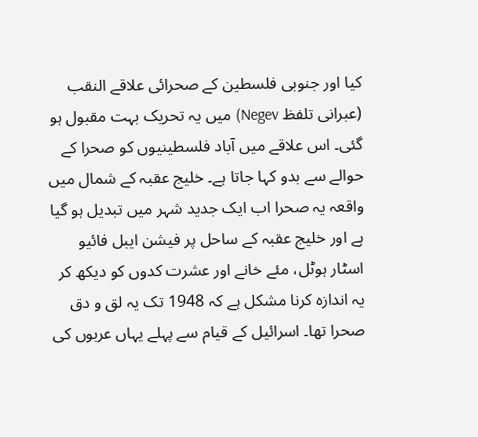کیا اور جنوبی فلسطین کے صحرائی علاقے النقب (عبرانی تلفظ Negev) میں یہ تحریک بہت مقبول ہو گئی۔ اس علاقے میں آباد فلسطینیوں کو صحرا کے حوالے سے بدو کہا جاتا ہے۔ خلیج عقبہ کے شمال میں واقعہ یہ صحرا اب ایک جدید شہر میں تبدیل ہو گیا ہے اور خلیج عقبہ کے ساحل پر فیشن ایبل فائیو اسٹار ہوٹل، مئے خانے اور عشرت کدوں کو دیکھ کر یہ اندازہ کرنا مشکل ہے کہ 1948 تک یہ لق و دق صحرا تھا۔ اسرائیل کے قیام سے پہلے یہاں عربوں کی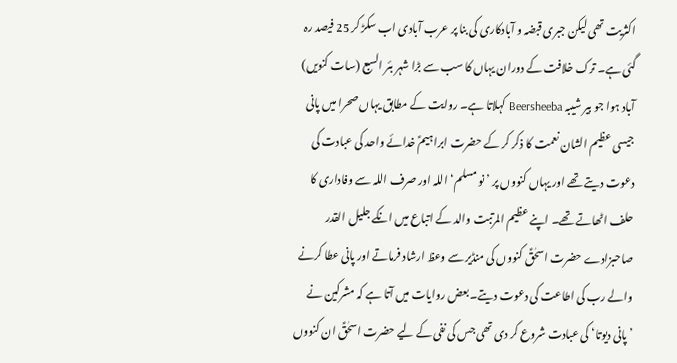اکثریت تھی لیکن جبری قبضہ و آبادکاری کی بنا پر عرب آبادی اب سکڑ کر 25 فیصد رہ گئی ہے۔ ترک خلافت کے دوران یہاں کا سب سے بڑا شہر بئر السبع (سات کنویں) آباد ہوا جو بیر شیبہ Beersheeba کہلاتا ہے۔ روایت کے مطابق یہاں صحرا میں پانی جیسی عظیم الشان نعمت کا ذکر کر کے حضرت ابراہیمؑ خدائے واحد کی عبادت کی دعوت دیتے تھے اور یہاں کنووں پر ’نو مسلم‘ اللہ اور صرف اللہ سے وفاداری کا حلف اٹھاتے تھے۔ اپنے عظیم المرتبت والد کے اتباع میں انکے جلیل القدر صاحبزادے حضرت اسحٰقؑ کنووں کی منڈیر سے وعظ ارشاد فرماتے اور پانی عطا کرنے والے رب کی اطاعت کی دعوت دیتے۔ بعض روایات میں آتا ہے کہ مشرکین نے ’پانی دیوتا‘ کی عبادت شروع کر دی تھی جس کی نفی کے لیے حضرت اسحٰقؑ ان کنووں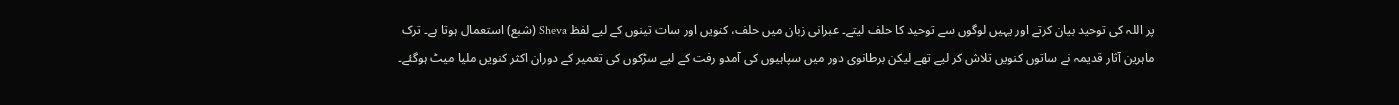پر اللہ کی توحید بیان کرتے اور یہیں لوگوں سے توحید کا حلف لیتے۔ عبرانی زبان میں حلف، کنویں اور سات تینوں کے لیے لفظ Sheva (شبع) استعمال ہوتا ہے۔ ترک ماہرین آثار قدیمہ نے ساتوں کنویں تلاش کر لیے تھے لیکن برطانوی دور میں سپاہیوں کی آمدو رفت کے لیے سڑکوں کی تعمیر کے دوران اکثر کنویں ملیا میٹ ہوگئے۔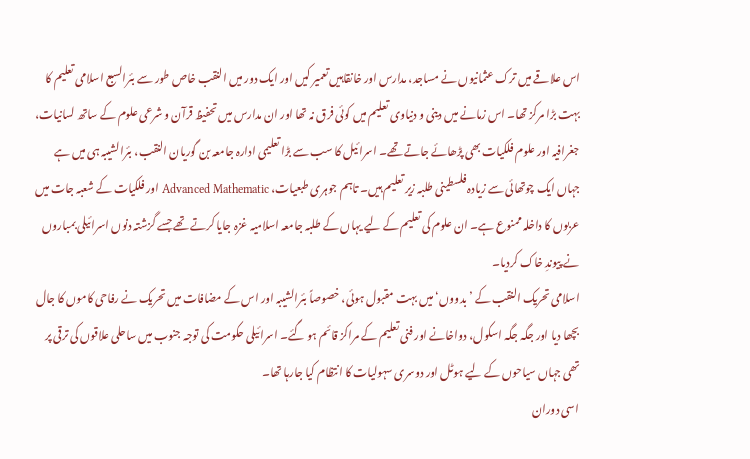اس علاقے میں ترک عثمانیوں نے مساجد، مدارس اور خانقاہیں تعمیر کیں اور ایک دور میں النقب خاص طور سے بئرالسبع اسلامی تعلیم کا بہت بڑا مرکز تھا۔ اس زمانے میں دینی و دنیاوی تعلیم میں کوئی فرق نہ تھا اور ان مدارس میں تحفیظ قرآن و شرعی علوم کے ساتھ لسانیات، جغرافیہ اور علوم فلکیات بھی پڑھائے جاتے تھے۔ اسرائیل کا سب سے بڑا تعلیمی ادارہ جامعہ بن گوریان النقب، بئرالشیبہ ہی میں ہے جہاں ایک چوتھائی سے زیادہ فلسطینی طلبہ زیر تعلیم ہیں۔ تاہم جوہری طبعیات، Advanced Mathematic اور فلکیات کے شعبہ جات میں عربوں کا داخلہ ممنوع ہے۔ ان علوم کی تعلیم کے لیے یہاں کے طلبہ جامعہ اسلامیہ غزہ جایا کرتے تھے جسے گزشتہ دنوں اسرائیلی بمباروں نے پیوندِ خاک کردیا۔
اسلامی تحریک النقب کے ’بدووں‘ میں بہت مقبول ہوئی، خصوصاً بئرالشیبہ اور اس کے مضافات میں تحریک نے رفاحی کاموں کا جال بچھا دیا اور جگہ جگہ اسکول، دواخانے اور فنی تعلیم کے مراکز قائم ہو گئے۔ اسرائیلی حکومت کی توجہ جنوب میں ساحلی علاقوں کی ترقی پر تھی جہاں سیاحوں کے لیے ہوٹل اور دوسری سہولیات کا انتظام کیا جارہا تھا۔
اسی دوران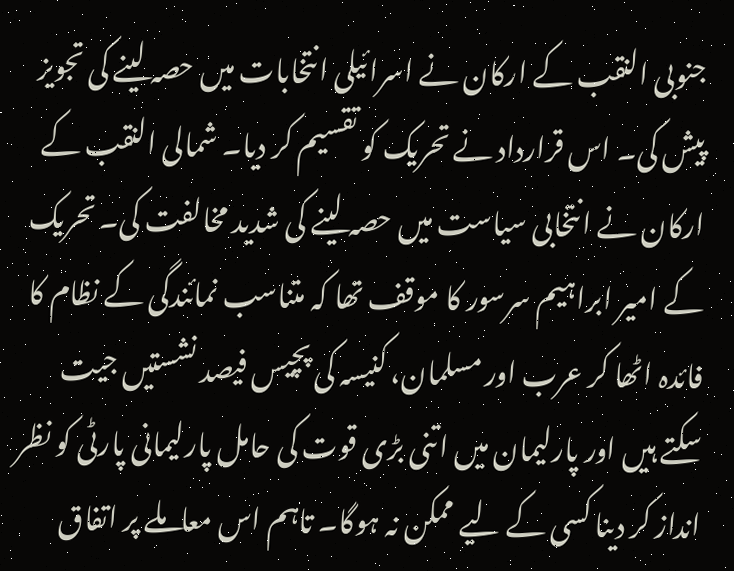جنوبی النقب کے ارکان نے اسرائیلی انتخابات میں حصہ لینے کی تجویز پیش کی۔ اس قرارداد نے تحریک کو تقسیم کر دیا۔ شمالی النقب کے ارکان نے انتخابی سیاست میں حصہ لینے کی شدید مخالفت کی۔ تحریک کے امیر ابراہیم سرسور کا موقف تھا کہ متناسب نمائندگی کے نظام کا فائدہ اٹھا کر عرب اور مسلمان، کنیسہ کی پچیس فیصد نشستیں جیت سکتے ہیں اور پارلیمان میں اتنی بڑی قوت کی حامل پارلیمانی پارٹی کو نظر انداز کر دینا کسی کے لیے ممکن نہ ہوگا۔ تاہم اس معاملے پر اتفاق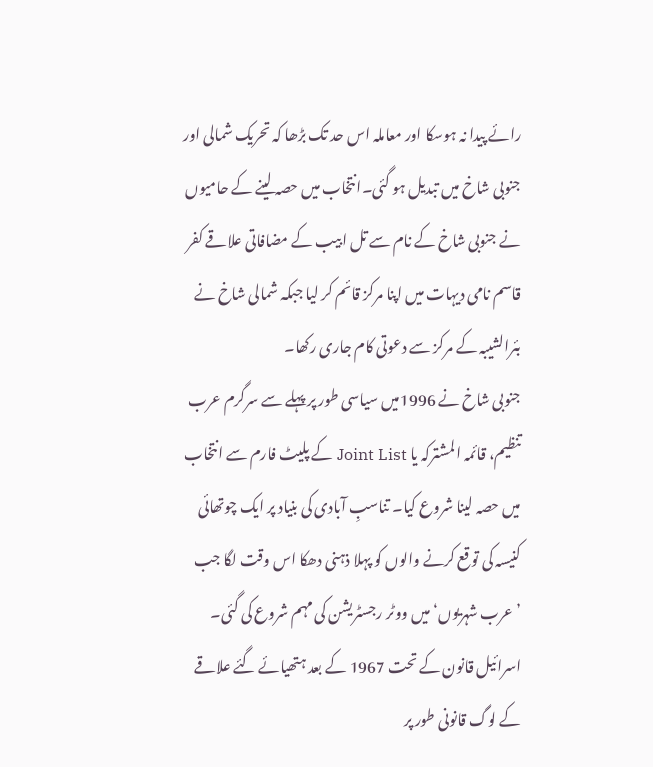رائے پیدا نہ ہوسکا اور معاملہ اس حد تک بڑھا کہ تحریک شمالی اور جنوبی شاخ میں تبدیل ہو گئی۔انتخاب میں حصہ لینے کے حامیوں نے جنوبی شاخ کے نام سے تل ابیب کے مضافاتی علاقے کفر قاسم نامی دیہات میں اپنا مرکز قائم کر لیا جبکہ شمالی شاخ نے بئرالشیبہ کے مرکز سے دعوتی کام جاری رکھا۔
جنوبی شاخ نے 1996میں سیاسی طور پر پہلے سے سرگرم عرب تنظیم، قائمہ المشترکہ یا Joint List کے پلیٹ فارم سے انتخاب میں حصہ لینا شروع کیا۔ تناسبِ آبادی کی بنیاد پر ایک چوتھائی کنیسہ کی توقع کرنے والوں کو پہلا ذہنی دھکا اس وقت لگا جب ’عرب شہریوں‘ میں ووٹر رجسٹریشن کی مہم شروع کی گئی۔ اسرائیل قانون کے تحت 1967 کے بعد ہتھیائے گئے علاقے کے لوگ قانونی طور پر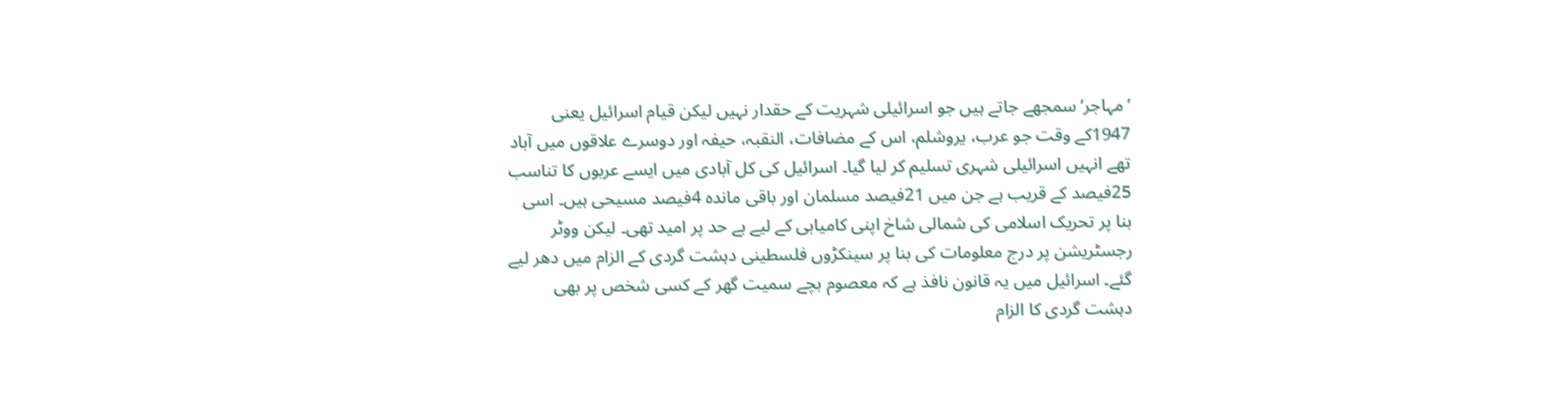’مہاجر‘ سمجھے جاتے ہیں جو اسرائیلی شہریت کے حقدار نہیں لیکن قیام اسرائیل یعنی 1947کے وقت جو عرب، یروشلم، اس کے مضافات، النقبہ، حیفہ اور دوسرے علاقوں میں آباد تھے انہیں اسرائیلی شہری تسلیم کر لیا گیا۔ اسرائیل کی کل آبادی میں ایسے عربوں کا تناسب 25فیصد کے قریب ہے جن میں 21فیصد مسلمان اور باقی ماندہ 4فیصد مسیحی ہیں۔ اسی بنا پر تحریک اسلامی کی شمالی شاخ اپنی کامیابی کے لیے بے حد پر امید تھی۔ لیکن ووٹر رجسٹریشن پر درج معلومات کی بنا پر سینکڑوں فلسطینی دہشت گردی کے الزام میں دھر لیے گئے۔ اسرائیل میں یہ قانون نافذ ہے کہ معصوم بچے سمیت گھر کے کسی شخص پر بھی دہشت گردی کا الزام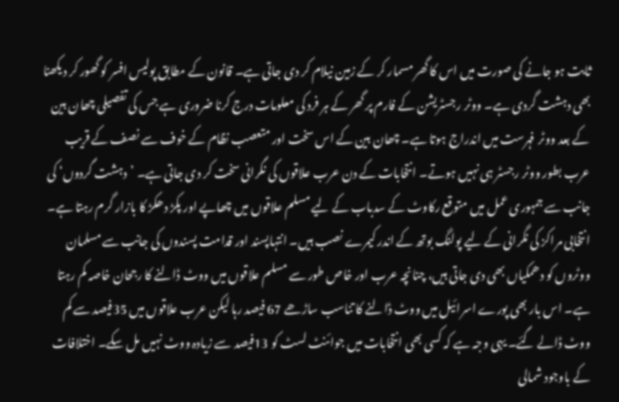ثابت ہو جانے کی صورت میں اس کا گھر مسمار کر کے زمین نیلام کر دی جاتی ہے۔ قانون کے مطابق پولیس افسر کو گھور کر دیکھنا بھی دہشت گردی ہے۔ ووٹر رجسٹریشن کے فارم پر گھر کے ہر فرد کی معلومات درج کرنا ضروری ہے جس کی تفصیلی چھان بین کے بعد ووٹر فہرست میں اندراج ہوتا ہے۔ چھان بین کے اس سخت اور متعصب نظام کے خوف سے نصف کے قریب عرب بطور ووٹر رجسٹر ہی نہیں ہوتے۔ انتخابات کے دن عرب علاقوں کی نگرانی سخت کر دی جاتی ہے۔ ’دہشت گردوں‘ کی جانب سے جمہوری عمل میں متوقع رکاوٹ کے سدباب کے لیے مسلم علاقوں میں چھاپے اور پکڑ دھکڑ کا بازار گرم رہتا ہے۔ انتخابی مراکز کی نگرانی کے لیے پولنگ بوتھ کے اندر کیمرے نصب ہیں۔ انتہاپسند اور قدامت پسندوں کی جانب سے مسلمان ووٹروں کو دھمکیاں بھی دی جاتی ہیں، چنانچہ عرب اور خاص طور سے مسلم علاقوں میں ووٹ ڈالنے کا رجحان خاصہ کم رہتا ہے۔ اس بار بھی پورے اسرائیل میں ووٹ ڈالنے کا تناسب ساڑھے 67 فیصد رہا لیکن عرب علاقوں میں 35فیصد سے کم ووٹ ڈالے گئے۔ یہی وجہ ہے کہ کسی بھی انتخابات میں جوائنٹ لسٹ کو 13فیصد سے زیادہ ووٹ نہیں مل سکے۔ اختلافات کے باوجود شمالی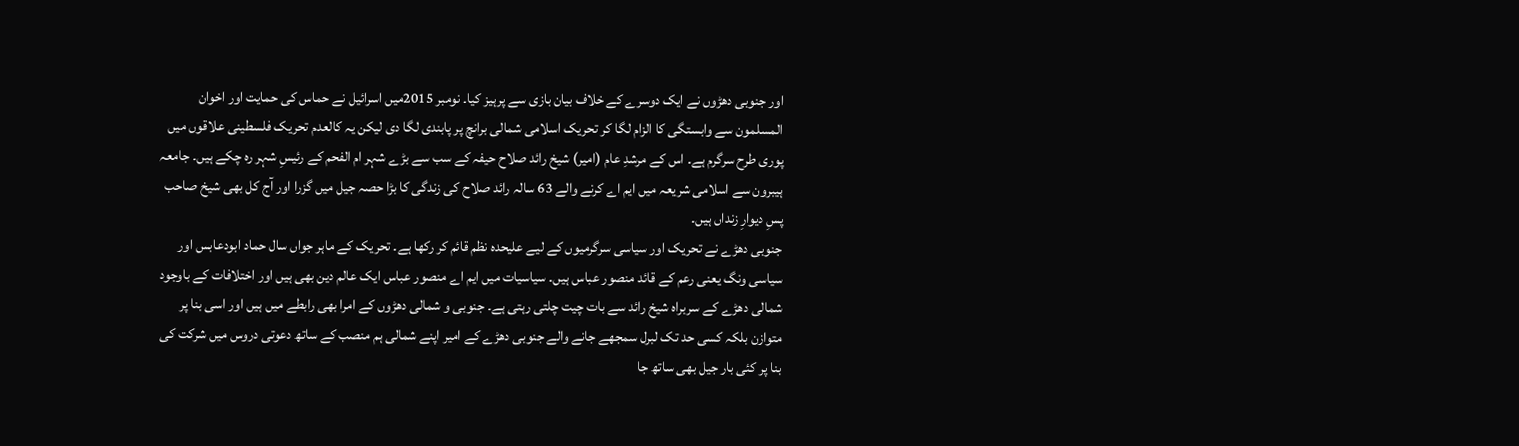اور جنوبی دھڑوں نے ایک دوسرے کے خلاف بیان بازی سے پرہیز کیا۔ نومبر 2015میں اسرائیل نے حماس کی حمایت اور اخوان المسلمون سے وابستگی کا الزام لگا کر تحریک اسلامی شمالی برانچ پر پابندی لگا دی لیکن یہ کالعدم تحریک فلسطینی علاقوں میں پوری طرح سرگرم ہے۔ اس کے مرشدِ عام (امیر) شیخ رائد صلاح حیفہ کے سب سے بڑے شہر ام الفحم کے رئیسِ شہر رہ چکے ہیں۔ جامعہ ہیبرون سے اسلامی شریعہ میں ایم اے کرنے والے 63 سالہ رائد صلاح کی زندگی کا بڑا حصہ جیل میں گزرا اور آج کل بھی شیخ صاحب پسِ دیوارِ زنداں ہیں۔
جنوبی دھڑے نے تحریک اور سیاسی سرگرمیوں کے لیے علیحدہ نظم قائم کر رکھا ہے۔ تحریک کے ماہر جواں سال حماد ابودعابس اور سیاسی ونگ یعنی رعم کے قائد منصور عباس ہیں۔ سیاسیات میں ایم اے منصور عباس ایک عالم دین بھی ہیں اور اختلافات کے باوجود شمالی دھڑے کے سربراہ شیخ رائد سے بات چیت چلتی رہتی ہے۔ جنوبی و شمالی دھڑوں کے امرا بھی رابطے میں ہیں اور اسی بنا پر متوازن بلکہ کسی حد تک لبرل سمجھے جانے والے جنوبی دھڑے کے امیر اپنے شمالی ہم منصب کے ساتھ دعوتی دروس میں شرکت کی بنا پر کئی بار جیل بھی ساتھ جا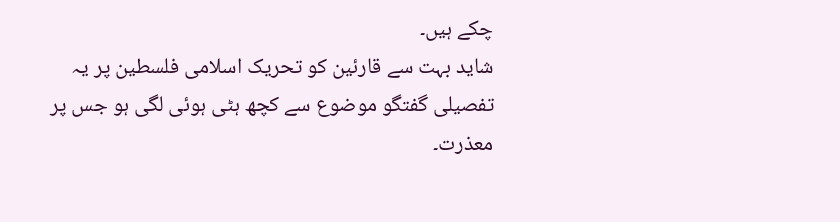چکے ہیں۔
شاید بہت سے قارئین کو تحریک اسلامی فلسطین پر یہ تفصیلی گفتگو موضوع سے کچھ ہٹی ہوئی لگی ہو جس پر معذرت۔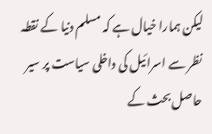لیکن ہمارا خیال ہے کہ مسلم دنیا کے نقطہ نظر سے اسرائیل کی داخلی سیاست پر سیر حاصل بحث کے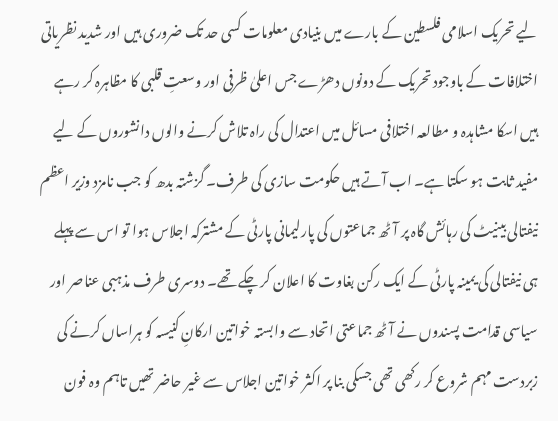لیے تحریک اسلامی فلسطین کے بارے میں بنیادی معلومات کسی حد تک ضروری ہیں اور شدید نظریاتی اختلافات کے باوجود تحریک کے دونوں دھڑے جس اعلیٰ ظرفی اور وسعتِ قلبی کا مظاہرہ کر رہے ہیں اسکا مشاہدہ و مطالعہ اختلافی مسائل میں اعتدال کی راہ تلاش کرنے والوں دانشوروں کے لیے مفید ثابت ہو سکتا ہے۔ اب آتے ہیں حکومت سازی کی طرف۔ گزشتہ بدھ کو جب نامزد وزیر اعظم نیفتالی بینیٹ کی رہائش گاہ پر آٹھ جماعتوں کی پارلیمانی پارٹی کے مشترکہ اجلاس ہوا تو اس سے پہلے ہی نیفتالی کی یمینہ پارٹی کے ایک رکن بغاوت کا اعلان کر چکے تھے۔ دوسری طرف مذہبی عناصر اور سیاسی قدامت پسندوں نے آٹھ جماعتی اتحاد سے وابستہ خواتین ارکانِ کنیسہ کو ہراساں کرنے کی زبردست مہم شروع کر رکھی تھی جسکی بنا پر اکثر خواتین اجلاس سے غیر حاضر تھیں تاہم وہ فون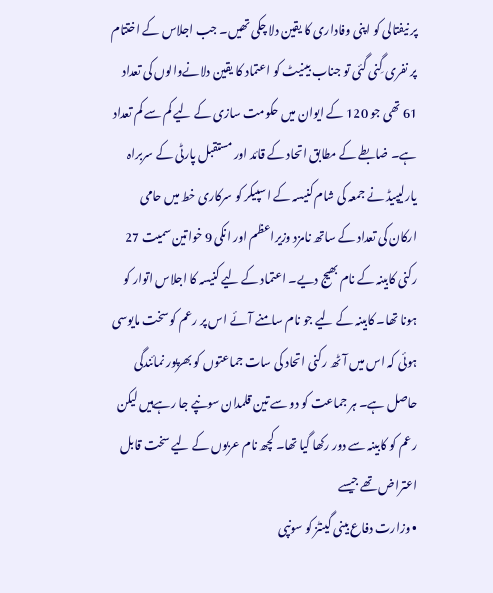پر نیفتالی کو اپنی وفاداری کا یقین دلا چکی تھیں۔ جب اجلاس کے اختتام پر نفری گِنی گئی تو جناب بینیٹ کو اعتماد کا یقین دلانےوالوں کی تعداد 61 تھی جو 120 کے ایوان میں حکومت سازی کے لیے کم سے کم تعداد ہے۔ ضابطے کے مطابق اتحاد کے قائد اور مستقبل پارٹی کے سربراہ یارلیپیڈ نے جمعہ کی شام کنیسہ کے اسپیکر کو سرکاری خط میں حامی ارکان کی تعداد کے ساتھ نامزد وزیراعظم اور انکی 9 خواتین سمیت 27 رکنی کابینہ کے نام بھیج دیے۔ اعتماد کے لیے کنیسہ کا اجلاس اتوار کو ہونا تھا۔ کابینہ کے لیے جو نام سامنے آئے اس پر رعم کو سخت مایوسی ہوئی کہ اس میں آٹھ رکنی اتحاد کی سات جماعتوں کو بھرپور نمائندگی حاصل ہے۔ ہر جماعت کو دو سے تین قلمدان سونپے جا رہےہیں لیکن رعم کو کابینہ سے دور رکھا گیا تھا۔ کچھ نام عربوں کے لیے سخت قابل اعتراض تھے جیسے
• وزارت دفاع بینی گینٹز کو سونپی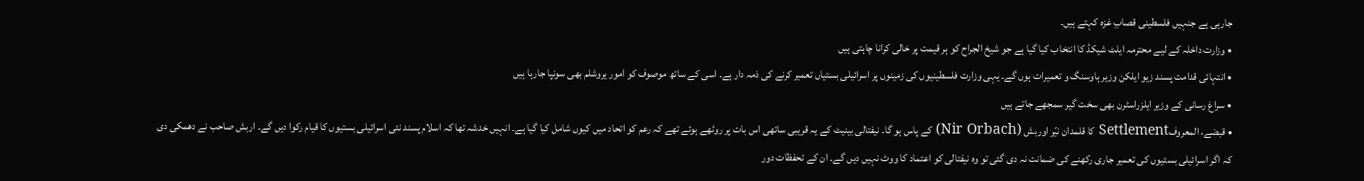جارہی ہے جنہیں فلسطینی قصابِ غزہ کہتے ہیں۔
• وزارت داخلہ کے لیے محترمہ ایلٹ شیکڈ کا انتخاب کیا گیا ہے جو شیخ الجراح کو ہر قیمت پر خالی کرانا چاہتی ہیں
• انتہائی قدامت پسند زیو ایلکن وزیر ہاوسنگ و تعمیرات ہوں گے۔ یہی وزارت فلسطینیوں کی زمینوں پر اسرائیلی بستیاں تعمیر کرنے کی ذمہ دار ہے۔ اسی کے ساتھ موصوف کو امور یروشلم بھی سونپا جارہا ہیں
• سراغ رسانی کے وزیر ایلزراسٹرن بھی سخت گیر سمجھے جاتے ہیں
• قبضے، المعروفSettlement کا قلمدان نیّر اوربش (Nir Orbach) کے پاس ہو گا۔ نیفتالی بینیٹ کے یہ قریبی ساتھی اس بات پر روٹھے ہوئے تھے کہ رعم کو اتحاد میں کیوں شامل کیا گیا ہے۔ انہیں خدشہ تھا کہ اسلام پسند نئی اسرائیلی بستیوں کا قیام رکوا دیں گے۔ اربش صاحب نے دھمکی دی کہ اگر اسرائیلی بستیوں کی تعمیر جاری رکھنے کی ضمانت نہ دی گئی تو وہ نیفتالی کو اعتماد کا ووٹ نہیں دیں گے۔ ان کے تحفظات دور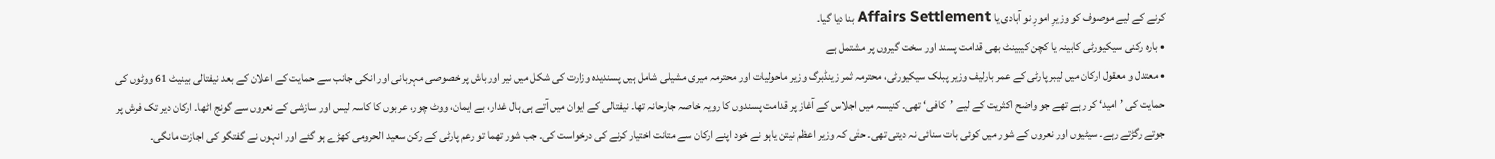کرنے کے لیے موصوف کو وزیرِ امورِ نو آبادی یا Affairs Settlement بنا دیا گیا۔
• بارہ رکنی سیکیورٹی کابینہ یا کچن کیبینٹ بھی قدامت پسند اور سخت گیروں پر مشتمل ہے
• معتدل و معقول ارکان میں لیبر پارٹی کے عمر بارلیف وزیر پبلک سیکیورٹی، محترمہ ثمر زینڈبرگ وزیر ماحولیات اور محترمہ میری مشیلی شامل ہیں پسندیدہ وزارت کی شکل میں نیر اورباش پر خصوصی مہربانی اور انکی جانب سے حمایت کے اعلان کے بعد نیفتالی بینیٹ 61 ووٹوں کی حمایت کی ’امید‘ کر رہے تھے جو واضح اکثریت کے لیے ’کافی‘ تھی۔ کنیسہ میں اجلاس کے آغاز پر قدامت پسندوں کا رویہ خاصہ جارحانہ تھا۔ نیفتالی کے ایوان میں آتے ہی ہال غدار، بے ایمان، ووٹ چور، عربوں کا کاسہ لیس اور سازشی کے نعروں سے گونج اٹھا۔ ارکان دیر تک فرش پر جوتے رگڑتے رہے۔ سیٹیوں اور نعروں کے شور میں کوئی بات سنائی نہ دیتی تھی۔ حتٰی کہ وزیر اعظم نیتن یاہو نے خود اپنے ارکان سے متانت اختیار کرنے کی درخواست کی۔ جب شور تھما تو رعم پارٹی کے رکن سعید الحرومی کھڑے ہو گئے اور انہوں نے گفتگو کی اجازت مانگی۔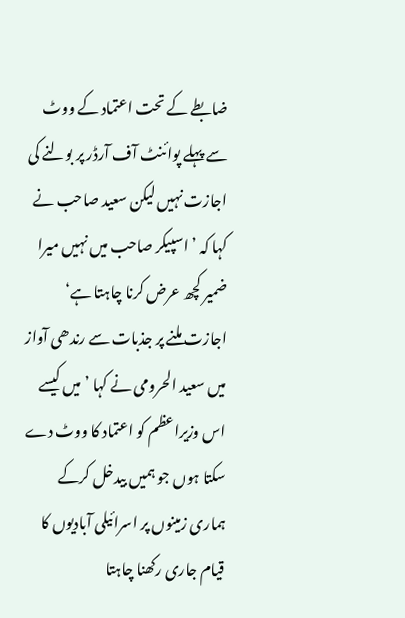ضابطے کے تحت اعتماد کے ووٹ سے پہلے پوائنٹ آف آرڈر پر بولنے کی اجازت نہیں لیکن سعید صاحب نے کہا کہ ’اسپیکر صاحب میں نہیں میرا ضمیر کچھ عرض کرنا چاہتا ہے‘ اجازت ملنے پر جذبات سے رندھی آواز میں سعید الحرومی نے کہا ’میں کیسے اس وزیراعظم کو اعتماد کا ووٹ دے سکتا ہوں جو ہمیں بیدخل کرکے ہماری زمینوں پر اسرائیلی آبادیوں کا قیام جاری رکھنا چاہتا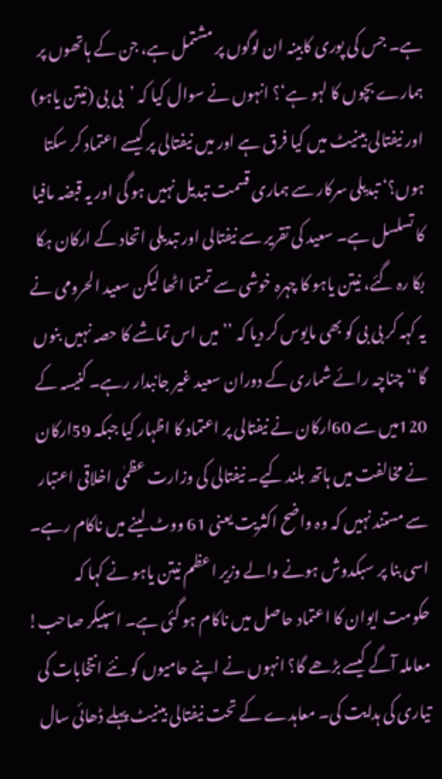ہے۔ جس کی پوری کابینہ ان لوگوں پر مشتمل ہے، جن کے ہاتھوں پر ہمارے بچوں کا لہو ہے‘؟ انہوں نے سوال کیا کہ ’بی بی (نیتن یاہو) اور نیفتالی بینیٹ میں کیا فرق ہے اور میں نیفتالی پر کیسے اعتماد کر سکتا ہوں؟‘ تبدیلی سرکار سے ہماری قسمت تبدیل نہیں ہو گی اور یہ قبضہ مافیا کا تسلسل ہے۔ سعید کی تقریر سے نیفتالی اور تبدیلی اتحاد کے ارکان ہکا بکا رہ گئے، نیتن یاہو کا چہرہ خوشی سے تمتما اٹھا لیکن سعید الحرومی نے یہ کہہ کر بی بی کو بھی مایوس کر دیا کہ ’’میں اس تماشے کا حصہ نہیں بنوں گا‘‘چناچہ رائے شماری کے دوران سعید غیر جانبدار رہے۔ کنیسہ کے 120میں سے 60ارکان نے نیفتالی پر اعتماد کا اظہار کیا جبکہ 59ارکان نے مخالفت میں ہاتھ بلند کیے۔ نیفتالی کی وزارت عظمٰی اخلاقی اعتبار سے مستند نہیں کہ وہ واضح اکثریت یعنی 61 ووٹ لینے میں ناکام رہے۔ اسی بنا پر سبکدوش ہونے والے وزیر اعظم نیتن یاہو نے کہا کہ حکومت ایوان کا اعتماد حاصل میں ناکام ہو گئی ہے۔ اسپیکر صاحب! معاملہ آگے کیسے بڑھے گا؟ انہوں نے اپنے حامیوں کو نئے انتخابات کی تیاری کی ہدایت کی۔ معاہدے کے تحت نیفتالی بینیٹ پہلے ڈھائی سال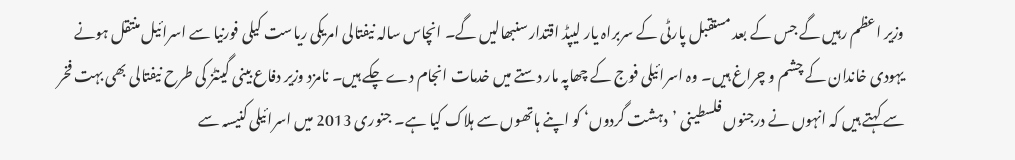وزیر اعظم رہیں گے جس کے بعد مستقبل پارٹی کے سربراہ یار لیپڈ اقتدار سنبھالیں گے۔ انچاس سالہ نیفتالی امریکی ریاست کیلی فورنیا سے اسرائیل منتقل ہونے یہودی خاندان کے چشم و چراغ ہیں۔ وہ اسرائیلی فوج کے چھاپہ مار دستے میں خدمات انجام دے چکے ہیں۔ نامزد وزیر دفاع بینی گینٹز کی طرح نیفتالی بھی بہت فخر سے کہتے ہیں کہ انہوں نے درجنوں فلسطینی ’دہشت گردوں‘ کو اپنے ہاتھوں سے ہلاک کیا ہے۔ جنوری 2013 میں اسرائیلی کنیسہ سے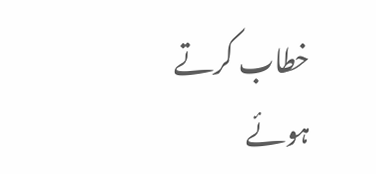خطاب کرتے ہوئے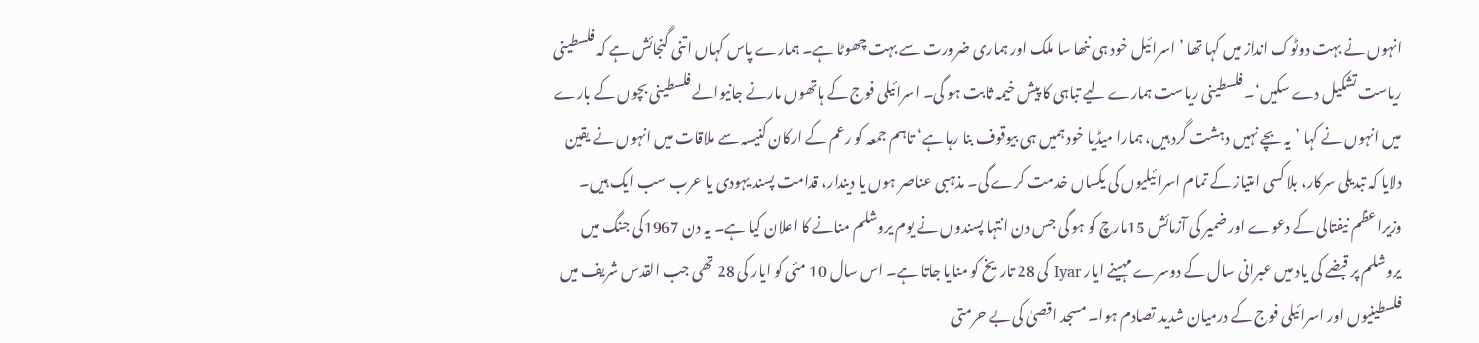انہوں نے بہت دوٹوک انداز میں کہا تھا ’اسرائیل خود ہی ننھا سا ملک اور ہماری ضرورت سے بہت چھوٹا ہے۔ ہمارے پاس کہاں اتنی گنجائش ہے کہ فلسطینی ریاست تشکیل دے سکیں‘۔ فلسطینی ریاست ہمارے لیے تباہی کا پیش خیمہ ثابت ہو گی۔ اسرائیلی فوج کے ہاتھوں مارنے جانیوالے فلسطینی بچوں کے بارے میں انہوں نے کہا ’یہ بچے نہیں دہشت گرد ہیں، ہمارا میڈیا خود ہمیں ہی بیوقوف بنا رہا ہے‘ تاہم جمعہ کو رعم کے ارکان کنیسہ سے ملاقات میں انہوں نے یقین دلایا کہ تبدیلی سرکار، بلا کسی امتیاز کے تمام اسرائیلیوں کی یکساں خدمت کرے گی۔ مذہبی عناصر ہوں یا دیندار، قدامت پسند یہودی یا عرب سب ایک ہیں۔ وزیراعظم نیفتالی کے دعوے اور ضمیر کی آزمائش 15مارچ کو ہو گی جس دن انتہا پسندوں نے یوم یروشلم منانے کا اعلان کیا ہے۔ یہ دن 1967کی جنگ میں یروشلم پر قبضے کی یاد میں عبرانی سال کے دوسرے مہینے ایار Iyar کی 28 تاریخ کو منایا جاتا ہے۔ اس سال 10 مئی کو ایار کی 28 تھی جب القدس شریف میں فلسطینیوں اور اسرائیلی فوج کے درمیان شدید تصادم ہوا۔ مسجد اقصیٰ کی بے حرمتی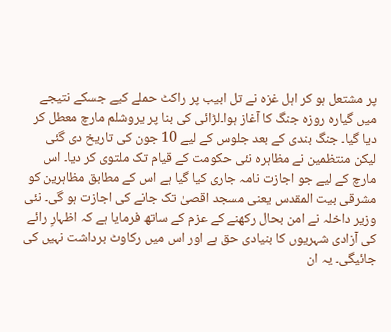پر مشتعل ہو کر اہل غزہ نے تل ابیب پر راکٹ حملے کیے جسکے نتیجے میں گیارہ روزہ جنگ کا آغاز ہوا۔لڑائی کی بنا پر یروشلم مارچ معطل کر دیا گیا۔ جنگ بندی کے بعد جلوس کے لیے 10 جون کی تاریخ دی گئی لیکن منتظمین نے مظاہرہ نئی حکومت کے قیام تک ملتوی کر دیا۔ اس مارچ کے لیے جو اجازت نامہ جاری کیا گیا ہے اس کے مطابق مظاہرین کو مشرقی بیت المقدس یعنی مسجد اقصیٰ تک جانے کی اجازت ہو گی۔ نئی وزیر داخلہ نے امن بحال رکھنے کے عزم کے ساتھ فرمایا ہے کہ اظہارِ رائے کی آزادی شہریوں کا بنیادی حق ہے اور اس میں رکاوٹ برداشت نہیں کی جائیگی۔ یہ ان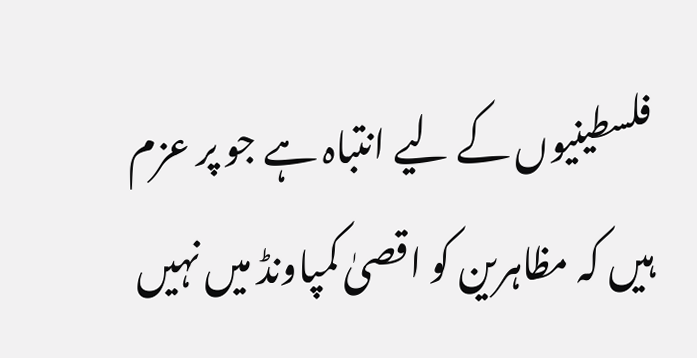فلسطینیوں کے لیے انتباہ ہے جو پر عزم ہیں کہ مظاہرین کو اقصیٰ کمپاونڈ میں نہیں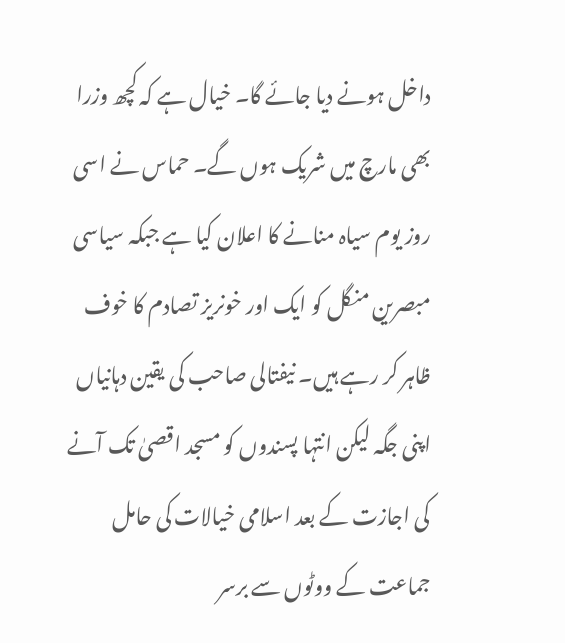داخل ہونے دیا جائے گا۔ خیال ہے کہ کچھ وزرا بھی مارچ میں شریک ہوں گے۔ حماس نے اسی روز یوم سیاہ منانے کا اعلان کیا ہے جبکہ سیاسی مبصرین منگل کو ایک اور خونریز تصادم کا خوف ظاہر کر رہے ہیں۔ نیفتالی صاحب کی یقین دہانیاں اپنی جگہ لیکن انتہا پسندوں کو مسجد اقصیٰ تک آنے کی اجازت کے بعد اسلامی خیالات کی حامل جماعت کے ووٹوں سے برسر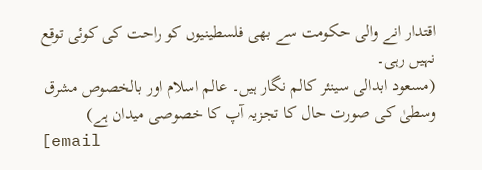اقتدار انے والی حکومت سے بھی فلسطینیوں کو راحت کی کوئی توقع نہیں رہی۔
(مسعود ابدالی سینئر کالم نگار ہیں۔ عالم اسلام اور بالخصوص مشرق وسطیٰ کی صورت حال کا تجزیہ آپ کا خصوصی میدان ہے)
[email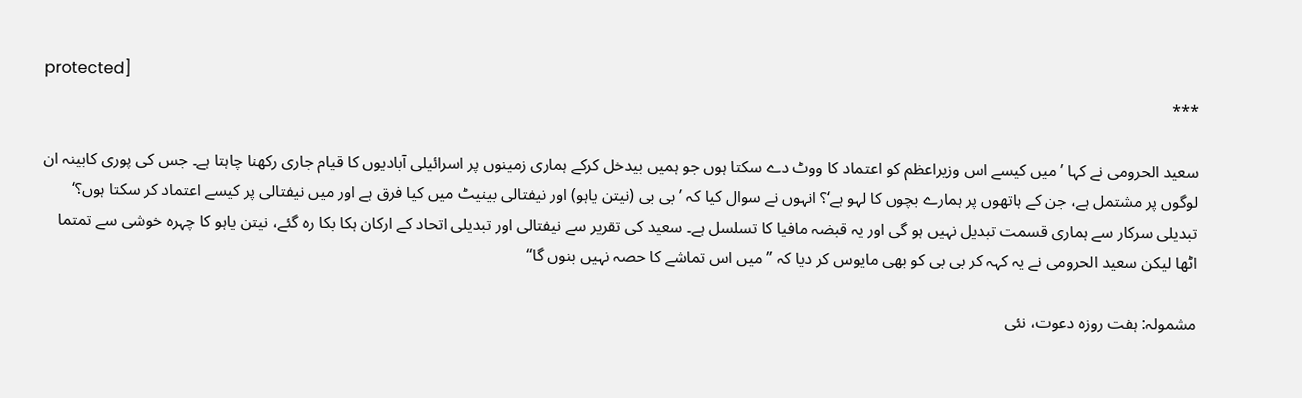protected]
***

سعید الحرومی نے کہا ’میں کیسے اس وزیراعظم کو اعتماد کا ووٹ دے سکتا ہوں جو ہمیں بیدخل کرکے ہماری زمینوں پر اسرائیلی آبادیوں کا قیام جاری رکھنا چاہتا ہے۔ جس کی پوری کابینہ ان لوگوں پر مشتمل ہے، جن کے ہاتھوں پر ہمارے بچوں کا لہو ہے‘؟ انہوں نے سوال کیا کہ ’بی بی (نیتن یاہو) اور نیفتالی بینیٹ میں کیا فرق ہے اور میں نیفتالی پر کیسے اعتماد کر سکتا ہوں؟‘ تبدیلی سرکار سے ہماری قسمت تبدیل نہیں ہو گی اور یہ قبضہ مافیا کا تسلسل ہے۔ سعید کی تقریر سے نیفتالی اور تبدیلی اتحاد کے ارکان ہکا بکا رہ گئے، نیتن یاہو کا چہرہ خوشی سے تمتما اٹھا لیکن سعید الحرومی نے یہ کہہ کر بی بی کو بھی مایوس کر دیا کہ ’’میں اس تماشے کا حصہ نہیں بنوں گا‘‘

مشمولہ: ہفت روزہ دعوت، نئی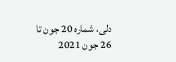دلی، شمارہ 20 جون تا 26 جون 2021